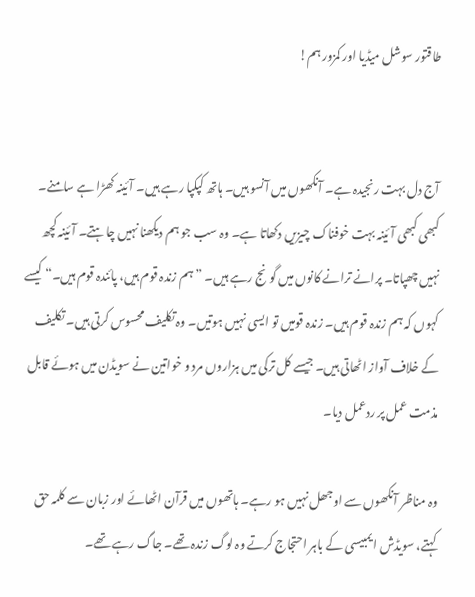طاقتور سوشل میڈیا اور کمزور ہم!


آج دل بہت رنجیدہ ہے۔ آنکھوں میں آنسو ہیں۔ ہاتھ کپکپا رہے ہیں۔ آئینہ کھڑا ہے سامنے۔ کبھی کبھی آئینہ بہت خوفناک چیزیں دکھاتا ہے۔ وہ سب جو ہم دیکھنا نہیں چاہتے۔ آئینہ کچھ نہیں چھپاتا۔ پرانے ترانے کانوں میں گونج رہے ہیں۔ ”ہم زندہ قوم ہیں، پائندہ قوم ہیں۔“ کیسے کہوں کہ ہم زندہ قوم ہیں۔ زندہ قومیں تو ایسی نہیں ہوتیں۔ وہ تکلیف محسوس کرتی ہیں۔ تکلیف کے خلاف آواز اٹھاتی ہیں۔ جیسے کل ترکی میں ہزاروں مرد و خواتین نے سویڈن میں ہوئے قابل مذمت عمل پر ردعمل دیا۔

وہ مناظر آنکھوں سے اوجھل نہیں ہو رہے۔ ہاتھوں میں قرآن اٹھائے اور زبان سے کلمہ حق کہتے، سویڈش ایمبیسی کے باہر احتجاج کرتے وہ لوگ زندہ تھے۔ جاگ رہے تھے۔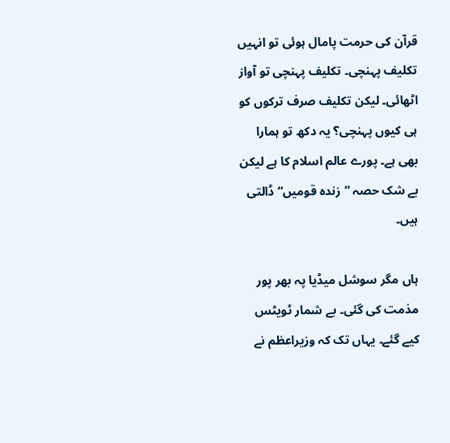قرآن کی حرمت پامال ہوئی تو انہیں تکلیف پہنچی۔ تکلیف پہنچی تو آواز اٹھائی۔ لیکن تکلیف صرف ترکوں کو ہی کیوں پہنچی؟ یہ دکھ تو ہمارا بھی ہے۔ پورے عالم اسلام کا ہے لیکن بے شک حصہ ”زندہ قومیں“ ڈالتی ہیں۔

ہاں مگر سوشل میڈیا پہ بھر پور مذمت کی گئی۔ بے شمار ٹویٹس کیے گئے۔ یہاں تک کہ وزیراعظم نے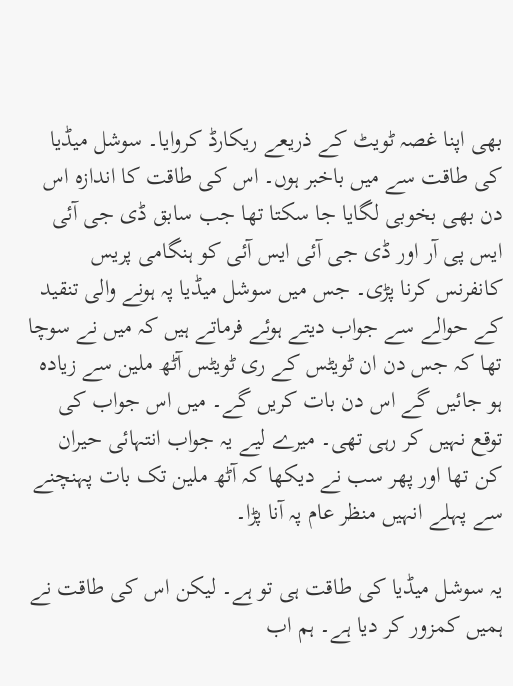بھی اپنا غصہ ٹویٹ کے ذریعے ریکارڈ کروایا۔ سوشل میڈیا کی طاقت سے میں باخبر ہوں۔ اس کی طاقت کا اندازہ اس دن بھی بخوبی لگایا جا سکتا تھا جب سابق ڈی جی آئی ایس پی آر اور ڈی جی آئی ایس آئی کو ہنگامی پریس کانفرنس کرنا پڑی۔ جس میں سوشل میڈیا پہ ہونے والی تنقید کے حوالے سے جواب دیتے ہوئے فرماتے ہیں کہ میں نے سوچا تھا کہ جس دن ان ٹویٹس کے ری ٹویٹس آٹھ ملین سے زیادہ ہو جائیں گے اس دن بات کریں گے۔ میں اس جواب کی توقع نہیں کر رہی تھی۔ میرے لیے یہ جواب انتہائی حیران کن تھا اور پھر سب نے دیکھا کہ آٹھ ملین تک بات پہنچنے سے پہلے انہیں منظر عام پہ آنا پڑا۔

یہ سوشل میڈیا کی طاقت ہی تو ہے۔ لیکن اس کی طاقت نے ہمیں کمزور کر دیا ہے۔ ہم اب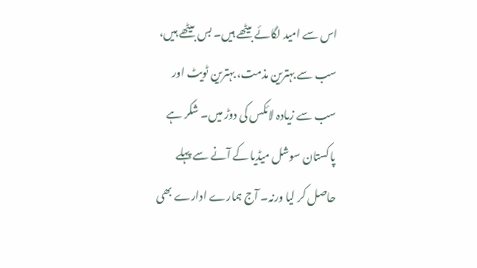اس سے امید لگائے بیٹھے ہیں۔ بس بیٹھے ہیں، سب سے بہترین مذمت، بہترین ٹویٹ اور سب سے زیادہ لائکس کی دوڑ میں۔ شکر ہے پاکستان سوشل میڈیا کے آنے سے پہلے حاصل کر لیا ورنہ۔ آج ہمارے ادارے بھی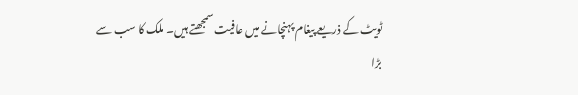ٹویٹ کے ذریعے پیغام پہنچانے میں عافیت سمجھتے ہیں۔ ملک کا سب سے بڑا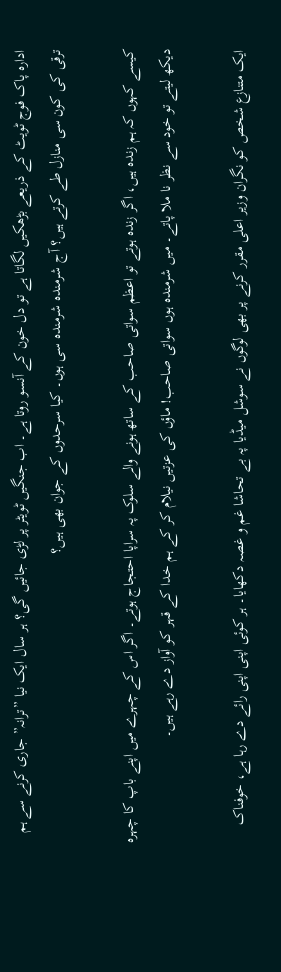ادارہ پاک فوج ٹویٹ کے ذریعے بڑھکیں لگاتا ہے تو دل خون کے آنسو روتا ہے۔ اب جنگیں ٹویٹر پر لڑی جائیں گی؟ ہر سال ایک نیا ”ترانہ” جاری کرنے سے ہم ترقی کی کون سی منازل طے کرتے ہیں؟ آج شرمندہ شرمندہ سی ہوں۔ کیا سرحدوں کے جوان بھی ہیں؟

کیسے کہوں کہ ہم زندہ ہیں، اگر زندہ ہوتے تو اعظم سواتی صاحب کے ساتھ ہونے والے سلوک پہ سراپا احتجاج ہوتے۔ اگر اس کے چہرے میں اپنے باپ کا چہرہ دیکھ لیتے تو خود سے نظر نا ملا پاتے۔ میں شرمندہ ہوں سواتی صاحب! ماؤں کی عزتیں نیلام کر کے ہم خدا کے قہر کو آواز دے رہے ہیں۔

ایک متنازع شخص کو نگران وزیر اعلی مقرر کرنے پر بھی لوگوں نے سوشل میڈیا پہ بے تحاشا غم و غصہ دکھایا۔ ہر کوئی اپنی اپنی رائے دے رہا ہے، خوفناک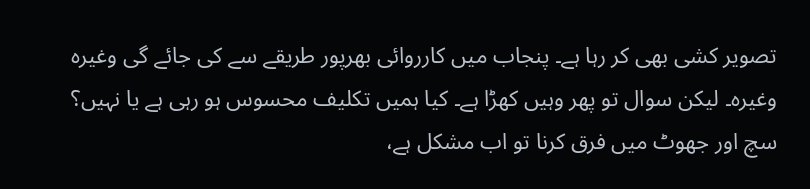تصویر کشی بھی کر رہا ہے۔ پنجاب میں کارروائی بھرپور طریقے سے کی جائے گی وغیرہ وغیرہ۔ لیکن سوال تو پھر وہیں کھڑا ہے۔ کیا ہمیں تکلیف محسوس ہو رہی ہے یا نہیں؟ سچ اور جھوٹ میں فرق کرنا تو اب مشکل ہے،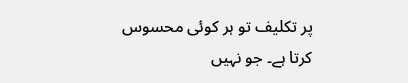پر تکلیف تو ہر کوئی محسوس کرتا ہے۔ جو نہیں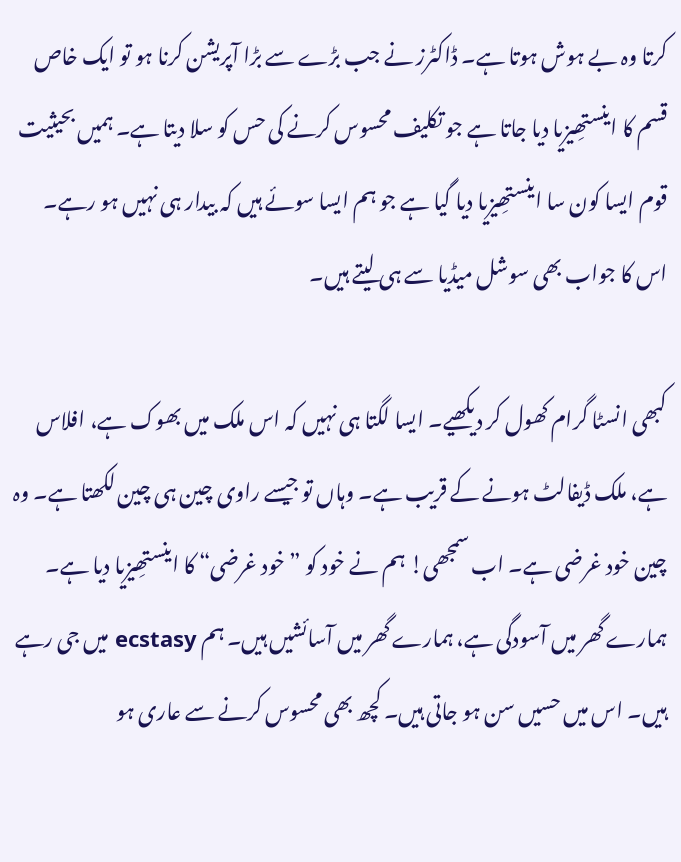کرتا وہ بے ہوش ہوتا ہے۔ ڈاکٹرز نے جب بڑے سے بڑا آپریشن کرنا ہو تو ایک خاص قسم کا اینستھِیزیا دیا جاتا ہے جو تکلیف محسوس کرنے کی حس کو سلا دیتا ہے۔ ہمیں بحیثیت قوم ایسا کون سا اینستھِیزیا دیا گیا ہے جو ہم ایسا سوئے ہیں کہ بیدار ہی نہیں ہو رہے۔ اس کا جواب بھی سوشل میڈیا سے ہی لیتے ہیں۔

کبھی انسٹا گرام کھول کر دیکھیے۔ ایسا لگتا ہی نہیں کہ اس ملک میں بھوک ہے، افلاس ہے، ملک ڈیفالٹ ہونے کے قریب ہے۔ وہاں تو جیسے راوی چین ہی چین لکھتا ہے۔ وہ چین خود غرضی ہے۔ اب سمجھی! ہم نے خود کو ”خود غرضی“ کا اینستھِیزیا دیا ہے۔ ہمارے گھر میں آسودگی ہے، ہمارے گھر میں آسائشیں ہیں۔ ہم ecstasy میں جی رہے ہیں۔ اس میں حسیں سن ہو جاتی ہیں۔ کچھ بھی محسوس کرنے سے عاری ہو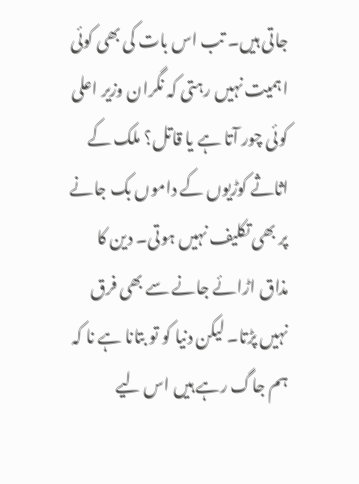جاتی ہیں۔ تب اس بات کی بھی کوئی اہمیت نہیں رہتی کہ نگران وزیر اعلی کوئی چور آتا ہے یا قاتل؟ ملک کے اثاثے کوڑیوں کے داموں بک جانے پر بھی تکلیف نہیں ہوتی۔ دین کا مذاق اڑائے جانے سے بھی فرق نہیں پڑتا۔ لیکن دنیا کو تو بتانا ہے نا کہ ہم جاگ رہے ہیں اس لیے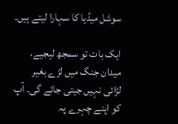سوشل میڈیا کا سہارا لیتے ہیں۔

ایک بات تو سمجھ لیجیے، میدان جنگ میں لڑے بغیر لڑائی نہیں جیتی جائے گی۔ آپ کو اپنے چہرے پہ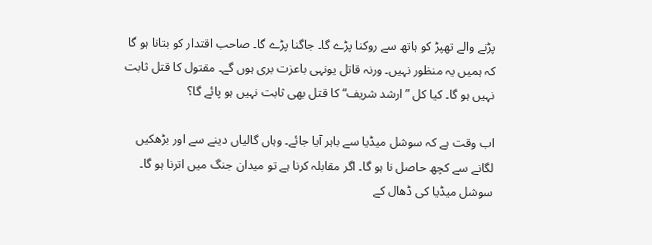پڑنے والے تھپڑ کو ہاتھ سے روکنا پڑے گا۔ جاگنا پڑے گا۔ صاحب اقتدار کو بتانا ہو گا کہ ہمیں یہ منظور نہیں۔ ورنہ قاتل یونہی باعزت بری ہوں گے۔ مقتول کا قتل ثابت نہیں ہو گا۔ کیا کل ”ارشد شریف“ کا قتل بھی ثابت نہیں ہو پائے گا؟

اب وقت ہے کہ سوشل میڈیا سے باہر آیا جائے۔ وہاں گالیاں دینے سے اور بڑھکیں لگانے سے کچھ حاصل نا ہو گا۔ اگر مقابلہ کرنا ہے تو میدان جنگ میں اترنا ہو گا۔ سوشل میڈیا کی ڈھال کے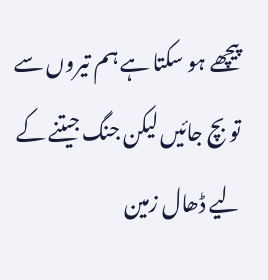پیچھے ہو سکتا ہے ہم تیروں سے تو بچ جائیں لیکن جنگ جیتنے کے لیے ڈھال زمین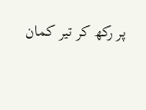پر رکھ کر تیر کمان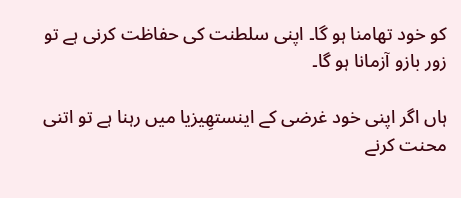کو خود تھامنا ہو گا۔ اپنی سلطنت کی حفاظت کرنی ہے تو زور بازو آزمانا ہو گا۔

ہاں اگر اپنی خود غرضی کے اینستھِیزیا میں رہنا ہے تو اتنی محنت کرنے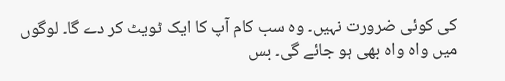کی کوئی ضرورت نہیں۔ وہ سب کام آپ کا ایک ٹویٹ کر دے گا۔ لوگوں میں واہ واہ بھی ہو جائے گی۔ بس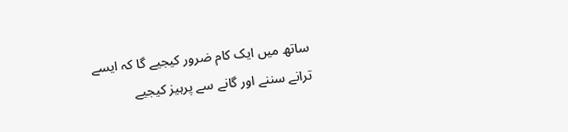ساتھ میں ایک کام ضرور کیجیے گا کہ ایسے ترانے سننے اور گانے سے پرہیز کیجیے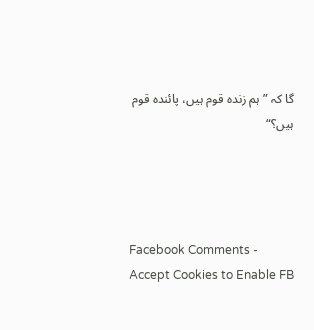گا کہ ”ہم زندہ قوم ہیں، پائندہ قوم ہیں؟“




Facebook Comments - Accept Cookies to Enable FB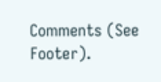Comments (See Footer).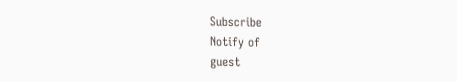Subscribe
Notify of
guest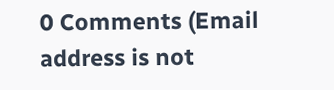0 Comments (Email address is not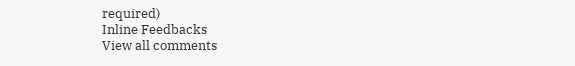required)
Inline Feedbacks
View all comments